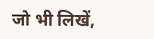जो भी लिखें,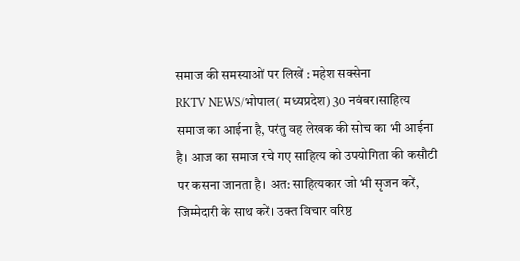समाज की समस्याओं पर लिखें : महेश सक्सेना
RKTV NEWS/भोपाल( मध्यप्रदेश) 30 नवंबर।साहित्य समाज का आईना है, परंतु वह लेखक की सोच का भी आईना है। आज का समाज रचे गए साहित्य को उपयोगिता की कसौटी पर कसना जानता है। अत: साहित्यकार जो भी सृजन करें, जिम्मेदारी के साथ करें। उक्त विचार वरिष्ठ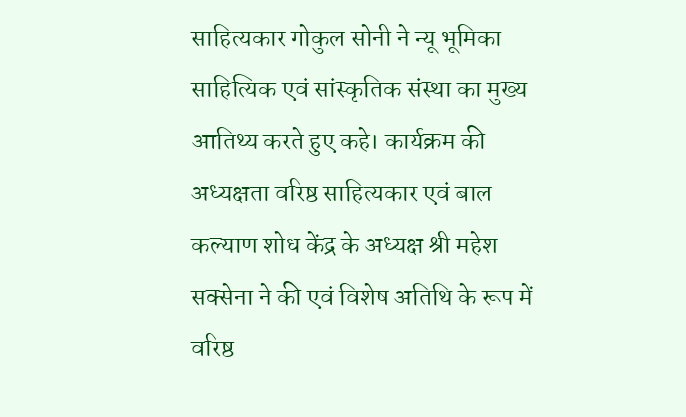साहित्यकार गोकुल सोनी ने न्यू भूमिका साहित्यिक एवं सांस्कृतिक संस्था का मुख्य आतिथ्य करते हुए कहे। कार्यक्रम की अध्यक्षता वरिष्ठ साहित्यकार एवं बाल कल्याण शोध केंद्र के अध्यक्ष श्री महेश सक्सेना ने की एवं विशेष अतिथि के रूप में वरिष्ठ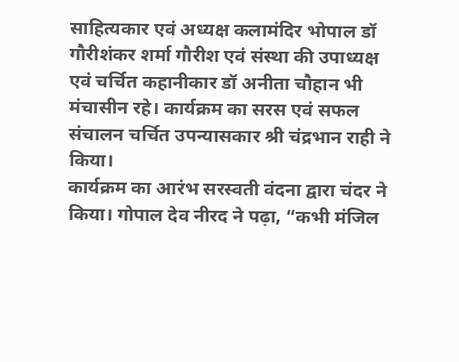साहित्यकार एवं अध्यक्ष कलामंदिर भोपाल डॉ गौरीशंकर शर्मा गौरीश एवं संस्था की उपाध्यक्ष एवं चर्चित कहानीकार डॉ अनीता चौहान भी मंचासीन रहे। कार्यक्रम का सरस एवं सफल संचालन चर्चित उपन्यासकार श्री चंद्रभान राही ने किया।
कार्यक्रम का आरंभ सरस्वती वंदना द्वारा चंदर ने किया। गोपाल देव नीरद ने पढ़ा, “कभी मंजिल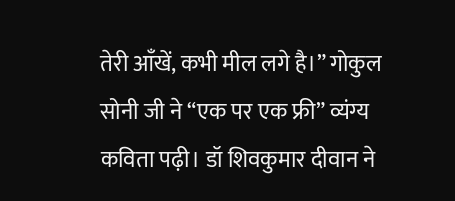तेरी आँखें, कभी मील लगे है।” गोकुल सोनी जी ने “एक पर एक फ्री” व्यंग्य कविता पढ़ी। डॉ शिवकुमार दीवान ने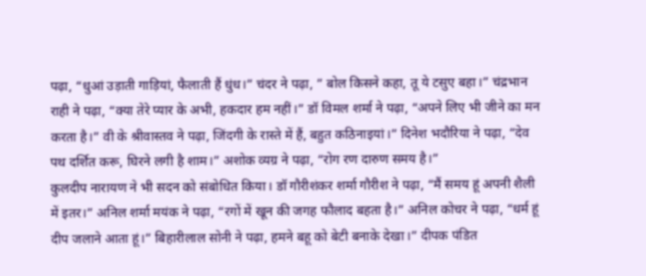पढ़ा, “धुआं उड़ाती गाड़ियां, फैलाती हैं धुंध।” चंदर ने पढ़ा, ” बोल किसने कहा, तू ये टसुए बहा।” चंद्रभान राही ने पढ़ा, “क्या तेरे प्यार के अभी, हकदार हम नहीं।” डॉ विमल शर्मा ने पढ़ा, “अपने लिए भी जीने का मन करता है।” वी के श्रीवास्तव ने पढ़ा, जिंदगी के रास्ते में हैं, बहुत कठिनाइयां।” दिनेश भदौरिया ने पढ़ा, “देव पथ दर्शित करू, घिरने लगी है शाम।” अशोक व्यग्र ने पढ़ा, “रोग रण दारुण समय है।”
कुलदीप नारायण ने भी सदन को संबोधित किया। डॉ गौरीशंकर शर्मा गौरीश ने पढ़ा, “मैं समय हूं अपनी शैली में इतर।” अनिल शर्मा मयंक ने पढ़ा, “रगों में खून की जगह फौलाद बहता है।” अनिल कोचर ने पढ़ा, “धर्म हूं दीप जलाने आता हूं।” बिहारीलाल सोनी ने पढ़ा, हमने बहू को बेटी बनाके देखा।” दीपक पंडित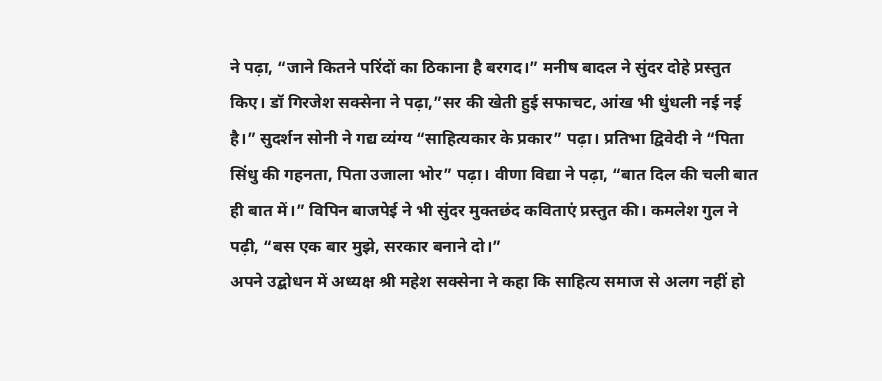ने पढ़ा, “जाने कितने परिंदों का ठिकाना है बरगद।” मनीष बादल ने सुंदर दोहे प्रस्तुत किए। डॉ गिरजेश सक्सेना ने पढ़ा,”सर की खेती हुई सफाचट, आंख भी धुंधली नई नई है।” सुदर्शन सोनी ने गद्य व्यंग्य “साहित्यकार के प्रकार” पढ़ा। प्रतिभा द्विवेदी ने “पिता सिंधु की गहनता, पिता उजाला भोर” पढ़ा। वीणा विद्या ने पढ़ा, “बात दिल की चली बात ही बात में।” विपिन बाजपेई ने भी सुंदर मुक्तछंद कविताएं प्रस्तुत की। कमलेश गुल ने पढ़ी, “बस एक बार मुझे, सरकार बनाने दो।”
अपने उद्बोधन में अध्यक्ष श्री महेश सक्सेना ने कहा कि साहित्य समाज से अलग नहीं हो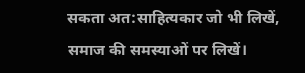सकता अत:साहित्यकार जो भी लिखें, समाज की समस्याओं पर लिखें।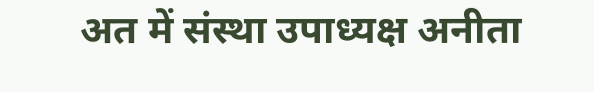अत में संस्था उपाध्यक्ष अनीता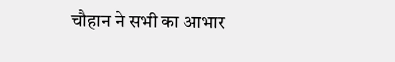चौहान ने सभी का आभार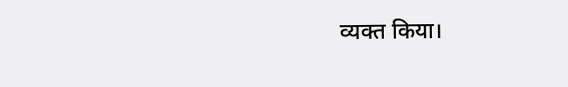व्यक्त किया।